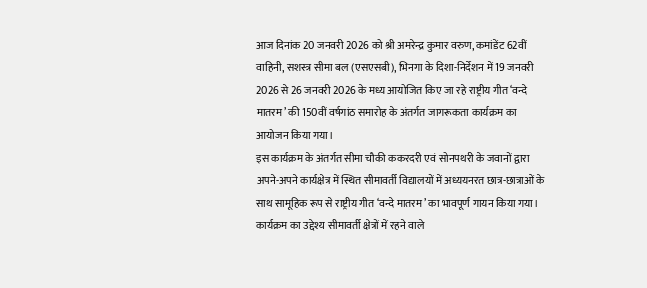आज दिनांक 20 जनवरी 2026 को श्री अमरेन्द्र कुमार वरुण, कमांडेंट 62वीं वाहिनी, सशस्त्र सीमा बल (एसएसबी), भिनगा के दिशा-निर्देशन में 19 जनवरी 2026 से 26 जनवरी 2026 के मध्य आयोजित किए जा रहे राष्ट्रीय गीत ‘वन्दे मातरम’ की 150वीं वर्षगांठ समारोह के अंतर्गत जागरूकता कार्यक्रम का आयोजन किया गया।
इस कार्यक्रम के अंतर्गत सीमा चौकी ककरदरी एवं सोनपथरी के जवानों द्वारा अपने-अपने कार्यक्षेत्र में स्थित सीमावर्ती विद्यालयों में अध्ययनरत छात्र-छात्राओं के साथ सामूहिक रूप से राष्ट्रीय गीत ‘वन्दे मातरम’ का भावपूर्ण गायन किया गया। कार्यक्रम का उद्देश्य सीमावर्ती क्षेत्रों में रहने वाले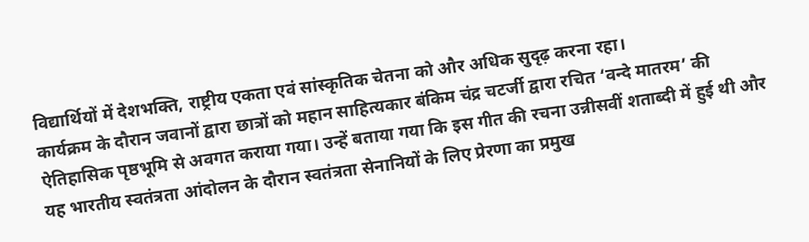विद्यार्थियों में देशभक्ति, राष्ट्रीय एकता एवं सांस्कृतिक चेतना को और अधिक सुदृढ़ करना रहा।
कार्यक्रम के दौरान जवानों द्वारा छात्रों को महान साहित्यकार बंकिम चंद्र चटर्जी द्वारा रचित ‘वन्दे मातरम’ की ऐतिहासिक पृष्ठभूमि से अवगत कराया गया। उन्हें बताया गया कि इस गीत की रचना उन्नीसवीं शताब्दी में हुई थी और यह भारतीय स्वतंत्रता आंदोलन के दौरान स्वतंत्रता सेनानियों के लिए प्रेरणा का प्रमुख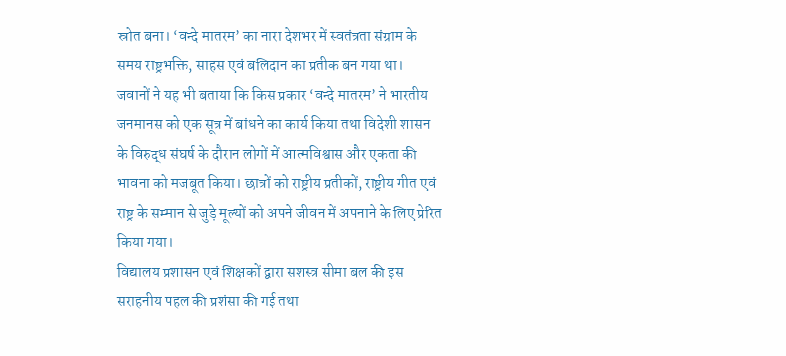स्रोत बना। ‘वन्दे मातरम’ का नारा देशभर में स्वतंत्रता संग्राम के समय राष्ट्रभक्ति, साहस एवं बलिदान का प्रतीक बन गया था।
जवानों ने यह भी बताया कि किस प्रकार ‘वन्दे मातरम’ ने भारतीय जनमानस को एक सूत्र में बांधने का कार्य किया तथा विदेशी शासन के विरुद्ध संघर्ष के दौरान लोगों में आत्मविश्वास और एकता की भावना को मजबूत किया। छात्रों को राष्ट्रीय प्रतीकों, राष्ट्रीय गीत एवं राष्ट्र के सम्मान से जुड़े मूल्यों को अपने जीवन में अपनाने के लिए प्रेरित किया गया।
विद्यालय प्रशासन एवं शिक्षकों द्वारा सशस्त्र सीमा बल की इस सराहनीय पहल की प्रशंसा की गई तथा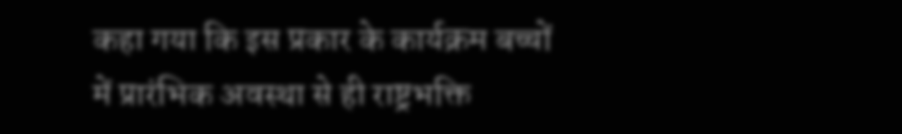कहा गया कि इस प्रकार के कार्यक्रम बच्चों में प्रारंभिक अवस्था से ही राष्ट्रभक्ति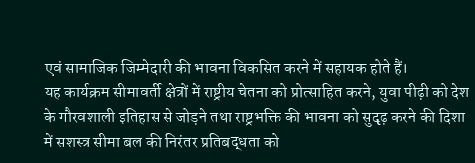एवं सामाजिक जिम्मेदारी की भावना विकसित करने में सहायक होते हैं।
यह कार्यक्रम सीमावर्ती क्षेत्रों में राष्ट्रीय चेतना को प्रोत्साहित करने, युवा पीढ़ी को देश के गौरवशाली इतिहास से जोड़ने तथा राष्ट्रभक्ति की भावना को सुदृढ़ करने की दिशा में सशस्त्र सीमा बल की निरंतर प्रतिबद्धता को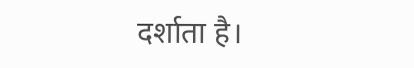दर्शाता है।